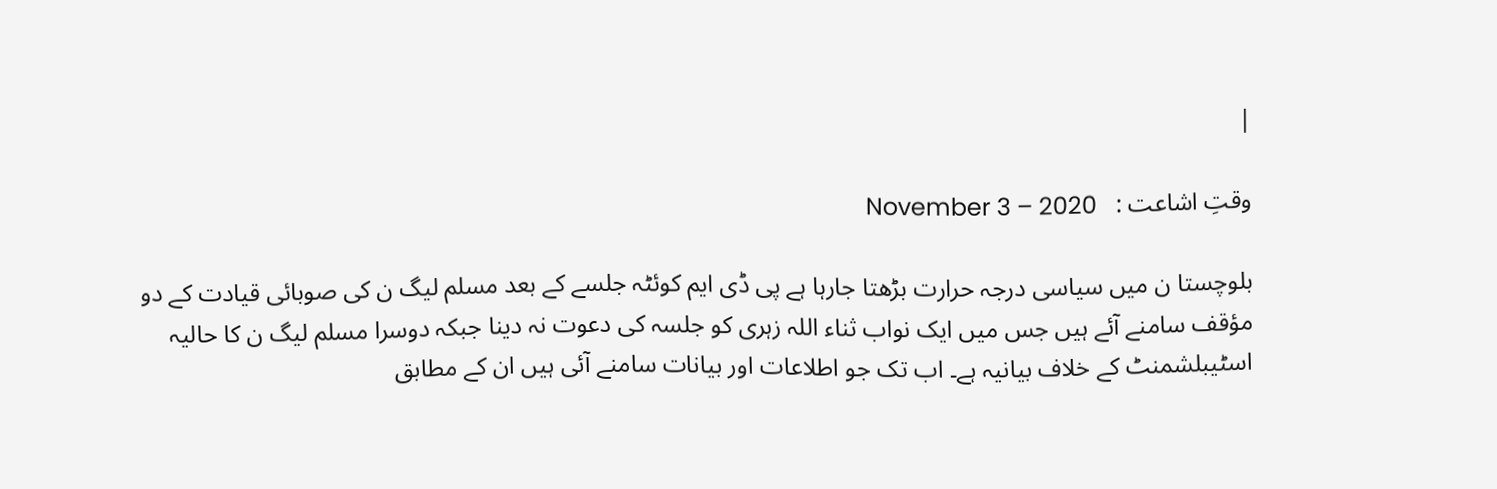|

وقتِ اشاعت :   November 3 – 2020

بلوچستا ن میں سیاسی درجہ حرارت بڑھتا جارہا ہے پی ڈی ایم کوئٹہ جلسے کے بعد مسلم لیگ ن کی صوبائی قیادت کے دو مؤقف سامنے آئے ہیں جس میں ایک نواب ثناء اللہ زہری کو جلسہ کی دعوت نہ دینا جبکہ دوسرا مسلم لیگ ن کا حالیہ اسٹیبلشمنٹ کے خلاف بیانیہ ہے۔ اب تک جو اطلاعات اور بیانات سامنے آئی ہیں ان کے مطابق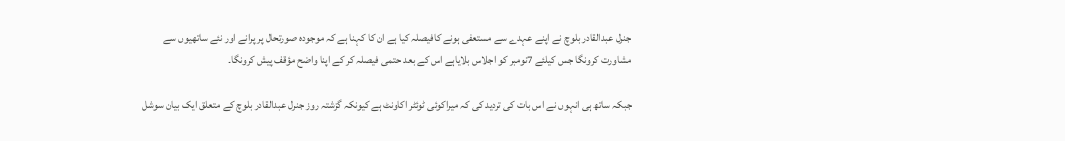جنرل عبدالقادر بلوچ نے اپنے عہدے سے مستعفی ہونے کافیصلہ کیا ہے ان کا کہنا ہے کہ موجودہ صورتحال پر پرانے اور نئے ساتھیوں سے مشاورت کرونگا جس کیلئے 7نومبر کو اجلاس بلایاہے اس کے بعد حتمی فیصلہ کر کے اپنا واضح مؤقف پیش کرونگا۔

جبکہ ساتھ ہی انہوں نے اس بات کی تردید کی کہ میراکوئی ٹوئٹر اکاونٹ ہے کیونکہ گزشتہ روز جنرل عبدالقادر بلوچ کے متعلق ایک بیان سوشل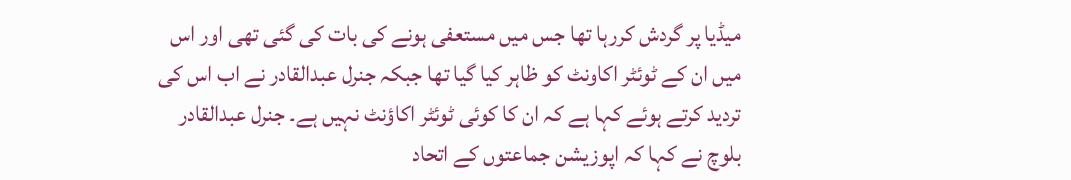میڈیا پر گردش کررہا تھا جس میں مستعفی ہونے کی بات کی گئی تھی اور اس میں ان کے ٹوئٹر اکاونٹ کو ظاہر کیا گیا تھا جبکہ جنرل عبدالقادر نے اب اس کی تردید کرتے ہوئے کہا ہے کہ ان کا کوئی ٹوئٹر اکاؤنٹ نہیں ہے۔ جنرل عبدالقادر بلوچ نے کہا کہ اپوزیشن جماعتوں کے اتحاد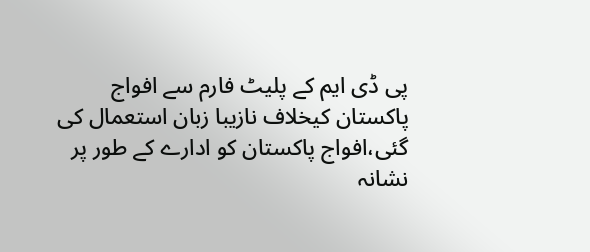پی ڈی ایم کے پلیٹ فارم سے افواج پاکستان کیخلاف نازیبا زبان استعمال کی گئی،افواج پاکستان کو ادارے کے طور پر نشانہ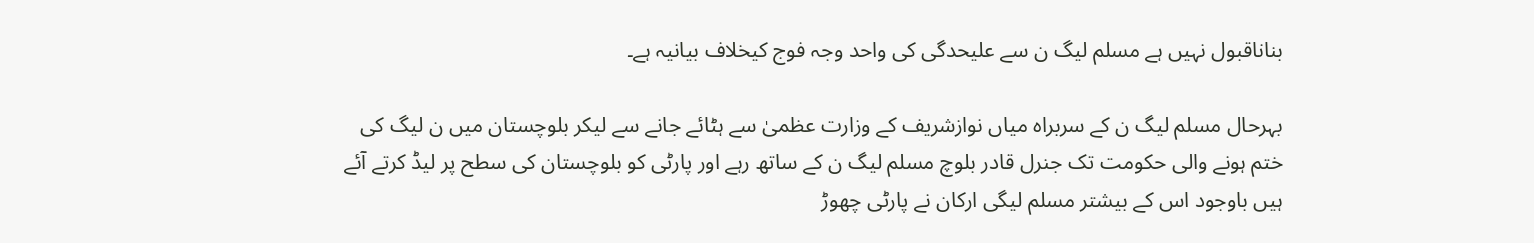بناناقبول نہیں ہے مسلم لیگ ن سے علیحدگی کی واحد وجہ فوج کیخلاف بیانیہ ہے۔

بہرحال مسلم لیگ ن کے سربراہ میاں نوازشریف کے وزارت عظمیٰ سے ہٹائے جانے سے لیکر بلوچستان میں ن لیگ کی ختم ہونے والی حکومت تک جنرل قادر بلوچ مسلم لیگ ن کے ساتھ رہے اور پارٹی کو بلوچستان کی سطح پر لیڈ کرتے آئے ہیں باوجود اس کے بیشتر مسلم لیگی ارکان نے پارٹی چھوڑ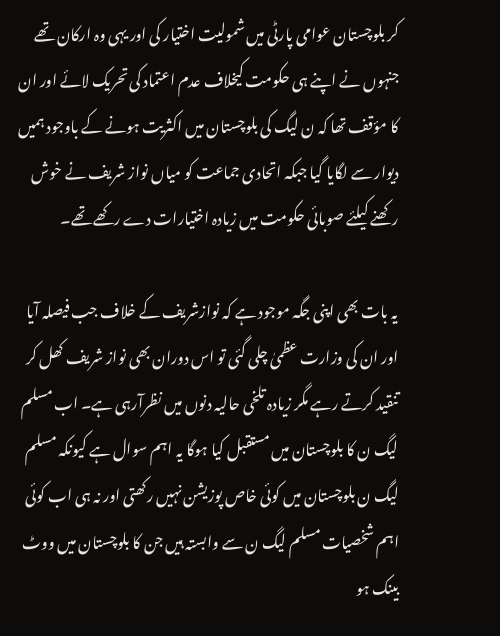کر بلوچستان عوامی پارٹی میں شمولیت اختیار کی اور یہی وہ ارکان تھے جنہوں نے اپنے ہی حکومت کیخلاف عدم اعتماد کی تحریک لائے اور ان کا مؤقف تھا کہ ن لیگ کی بلوچستان میں اکثریت ہونے کے باوجود ہمیں دیوار سے لگایا گیا جبکہ اتحادی جماعت کو میاں نواز شریف نے خوش رکھنے کیلئے صوبائی حکومت میں زیادہ اختیارات دے رکھے تھے۔

یہ بات بھی اپنی جگہ موجود ہے کہ نوازشریف کے خلاف جب فیصلہ آیا اور ان کی وزارت عظمیٰ چلی گئی تو اس دوران بھی نواز شریف کھل کر تنقید کرتے رہے مگر زیادہ تلخی حالیہ دنوں میں نظرآرہی ہے۔ اب مسلم لیگ ن کا بلوچستان میں مستقبل کیا ہوگا یہ اہم سوال ہے کیونکہ مسلم لیگ ن بلوچستان میں کوئی خاص پوزیشن نہیں رکھتی اور نہ ہی اب کوئی اہم شخصیات مسلم لیگ ن سے وابستہ ہیں جن کا بلوچستان میں ووٹ بینک ہو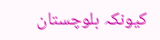کیونکہ بلوچستان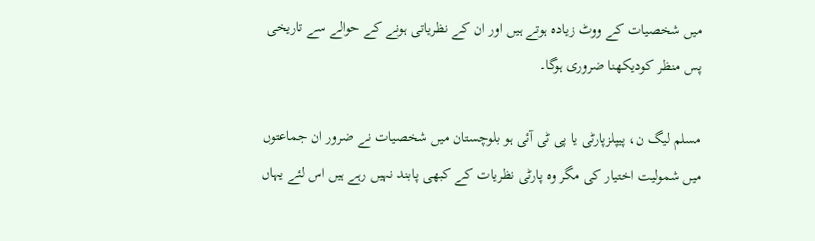میں شخصیات کے ووٹ زیادہ ہوتے ہیں اور ان کے نظریاتی ہونے کے حوالے سے تاریخی پس منظر کودیکھنا ضروری ہوگا۔

مسلم لیگ ن، پیپلزپارٹی یا پی ٹی آئی ہو بلوچستان میں شخصیات نے ضرور ان جماعتوں میں شمولیت اختیار کی مگر وہ پارٹی نظریات کے کبھی پابند نہیں رہے ہیں اس لئے یہاں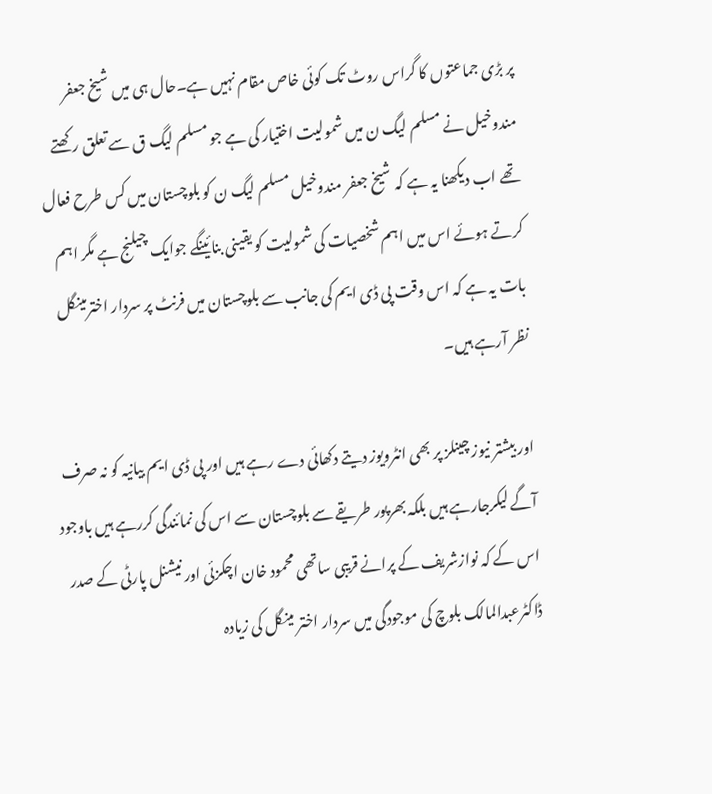پر بڑی جماعتوں کا گراس روٹ تک کوئی خاص مقام نہیں ہے۔حال ہی میں شیخ جعفر مندوخیل نے مسلم لیگ ن میں شمولیت اختیار کی ہے جو مسلم لیگ ق سے تعلق رکھتے تھے اب دیکھنا یہ ہے کہ شیخ جعفر مندوخیل مسلم لیگ ن کو بلوچستان میں کس طرح فعال کرتے ہوئے اس میں اہم شخصیات کی شمولیت کو یقینی بنائینگے جوایک چیلنج ہے مگر اہم بات یہ ہے کہ اس وقت پی ڈی ایم کی جانب سے بلوچستان میں فرنٹ پر سردار اخترمینگل نظر آرہے ہیں۔

اور بیشتر نیوز چینلز پر بھی انٹرویوز دیتے دکھائی دے رہے ہیں اور پی ڈی ایم بیانیہ کو نہ صرف آگے لیکرجارہے ہیں بلکہ بھرپور طریقے سے بلوچستان سے اس کی نمائندگی کررہے ہیں باوجود اس کے کہ نوازشریف کے پرانے قریبی ساتھی محمود خان اچکزئی اور نیشنل پارٹی کے صدر ڈاکٹرعبدالمالک بلوچ کی موجودگی میں سردار اختر مینگل کی زیادہ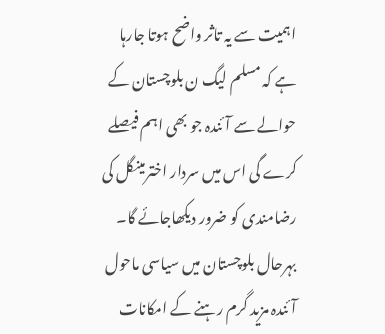اہمیت سے یہ تاثر واضح ہوتا جارہا ہے کہ مسلم لیگ ن بلوچستان کے حوالے سے آئندہ جو بھی اہم فیصلے کرے گی اس میں سردار اخترمینگل کی رضامندی کو ضرور دیکھاجائے گا۔ بہرحال بلوچستان میں سیاسی ماحول آئندہ مزید گرم رہنے کے امکانات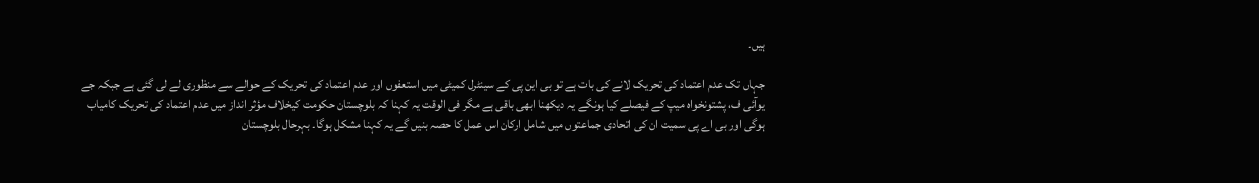ہیں۔

جہاں تک عدم اعتماد کی تحریک لانے کی بات ہے تو بی این پی کے سینٹرل کمیٹی میں استعفوں اور عدم اعتماد کی تحریک کے حوالے سے منظوری لے لی گئی ہے جبکہ جے یوآئی ف، پشتونخواہ میپ کے فیصلے کیا ہونگے یہ دیکھنا ابھی باقی ہے مگر فی الوقت یہ کہنا کہ بلوچستان حکومت کیخلاف مؤثر انداز میں عدم اعتماد کی تحریک کامیاب ہوگی اور بی اے پی سمیت ان کی اتحادی جماعتوں میں شامل ارکان اس عمل کا حصہ بنیں گے یہ کہنا مشکل ہوگا۔ بہرحال بلوچستان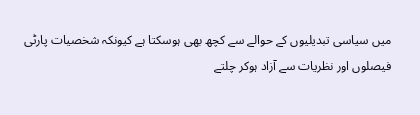میں سیاسی تبدیلیوں کے حوالے سے کچھ بھی ہوسکتا ہے کیونکہ شخصیات پارٹی فیصلوں اور نظریات سے آزاد ہوکر چلتے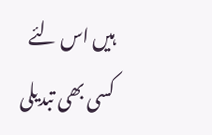ہیں اس لئے کسی بھی تبدیلی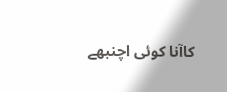کاآنا کوئی اچنبھے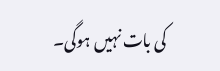کی بات نہیں ہوگی۔